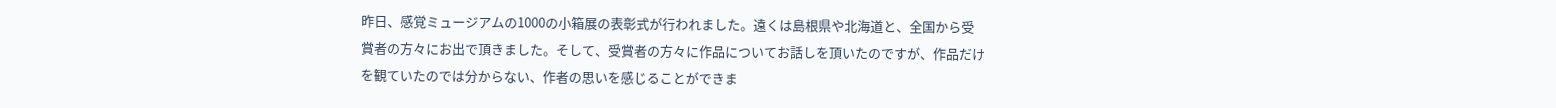昨日、感覚ミュージアムの1000の小箱展の表彰式が行われました。遠くは島根県や北海道と、全国から受賞者の方々にお出で頂きました。そして、受賞者の方々に作品についてお話しを頂いたのですが、作品だけを観ていたのでは分からない、作者の思いを感じることができま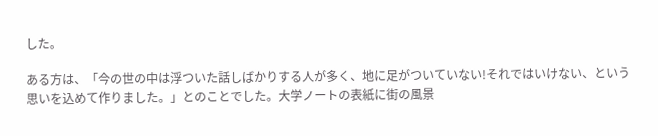した。

ある方は、「今の世の中は浮ついた話しばかりする人が多く、地に足がついていない!それではいけない、という思いを込めて作りました。」とのことでした。大学ノートの表紙に街の風景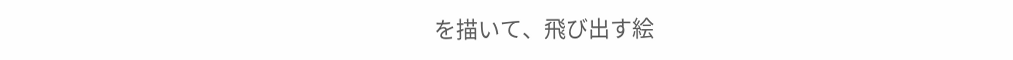を描いて、飛び出す絵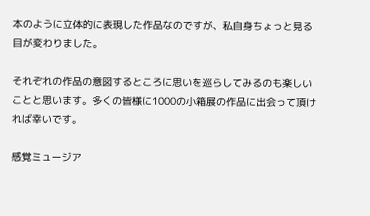本のように立体的に表現した作品なのですが、私自身ちょっと見る目が変わりました。

それぞれの作品の意図するところに思いを巡らしてみるのも楽しいことと思います。多くの皆様に1000の小箱展の作品に出会って頂ければ幸いです。

感覚ミュージア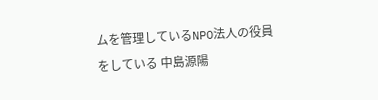ムを管理しているNPO法人の役員をしている 中島源陽